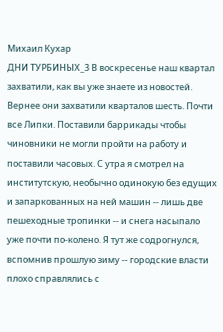Михаил Кухар
ДНИ ТУРБИНЫХ_3 В воскресенье наш квартал захватили, как вы уже знаете из новостей. Вернее они захватили кварталов шесть. Почти все Липки. Поставили баррикады чтобы чиновники не могли пройти на работу и поставили часовых. С утра я смотрел на институтскую, необычно одинокую без едущих и запаркованных на ней машин -- лишь две пешеходные тропинки -- и снега насыпало уже почти по-колено. Я тут же содрогнулся, вспомнив прошлую зиму -- городские власти плохо справлялись с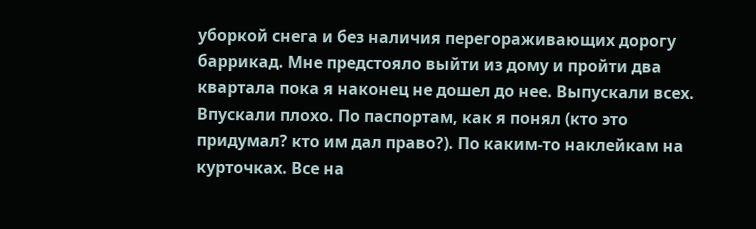уборкой снега и без наличия перегораживающих дорогу баррикад. Мне предстояло выйти из дому и пройти два квартала пока я наконец не дошел до нее. Выпускали всех. Впускали плохо. По паспортам, как я понял (кто это придумал? кто им дал право?). По каким-то наклейкам на курточках. Все на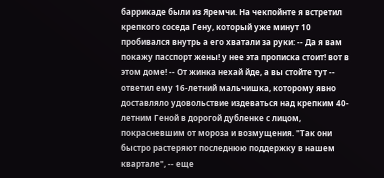баррикаде были из Яремчи. На чекпойнте я встретил крепкого соседа Гену, который уже минут 10 пробивался внутрь а его хватали за руки: -- Да я вам покажу пасспорт жены! у нее эта прописка стоит! вот в этом доме! -- От жинка нехай йде, а вы стойте тут -- ответил ему 16-летний мальчишка, которому явно доставляло удовольствие издеваться над крепким 40-летним Геной в дорогой дубленке с лицом, покрасневшим от мороза и возмущения. "Так они быстро растеряют последнюю поддержку в нашем квартале", -- еще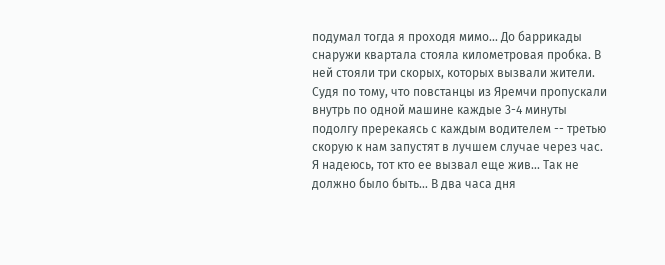подумал тогда я проходя мимо... До баррикады снаружи квартала стояла километровая пробка. В ней стояли три скорых, которых вызвали жители. Судя по тому, что повстанцы из Яремчи пропускали внутрь по одной машине каждые 3-4 минуты подолгу пререкаясь с каждым водителем -- третью скорую к нам запустят в лучшем случае через час. Я надеюсь, тот кто ее вызвал еще жив... Так не должно было быть... В два часа дня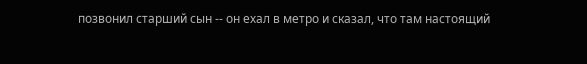позвонил старший сын -- он ехал в метро и сказал, что там настоящий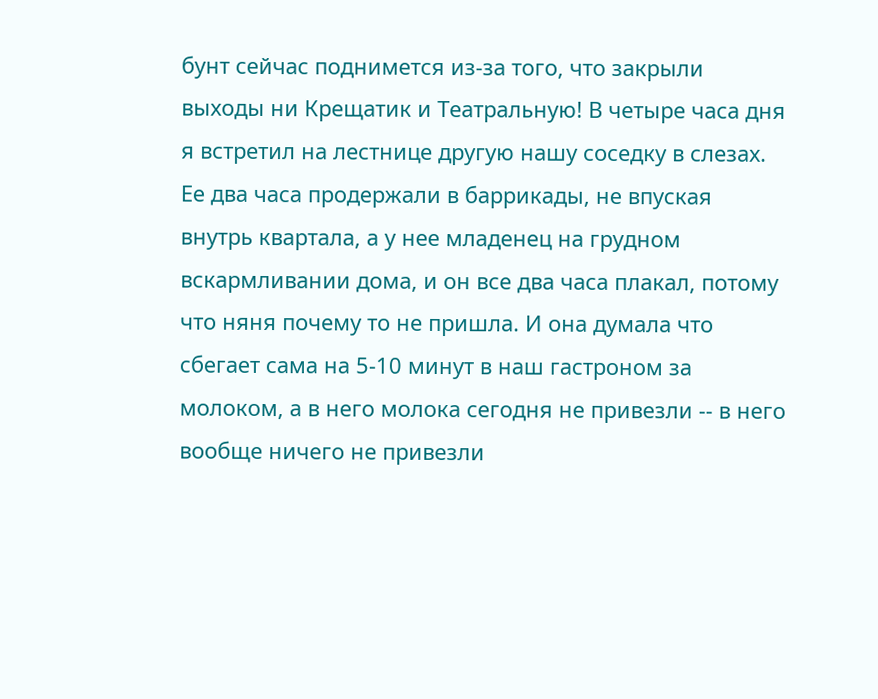бунт сейчас поднимется из-за того, что закрыли выходы ни Крещатик и Театральную! В четыре часа дня я встретил на лестнице другую нашу соседку в слезах. Ее два часа продержали в баррикады, не впуская внутрь квартала, а у нее младенец на грудном вскармливании дома, и он все два часа плакал, потому что няня почему то не пришла. И она думала что сбегает сама на 5-10 минут в наш гастроном за молоком, а в него молока сегодня не привезли -- в него вообще ничего не привезли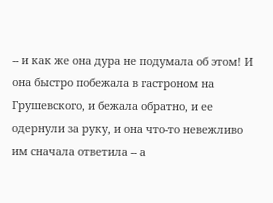-- и как же она дура не подумала об этом! И она быстро побежала в гастроном на Грушевского, и бежала обратно, и ее одернули за руку, и она что-то невежливо им сначала ответила -- а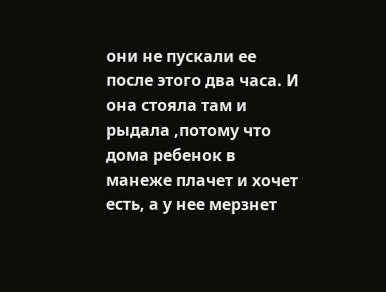они не пускали ее после этого два часа. И она стояла там и рыдала ,потому что дома ребенок в манеже плачет и хочет есть, а у нее мерзнет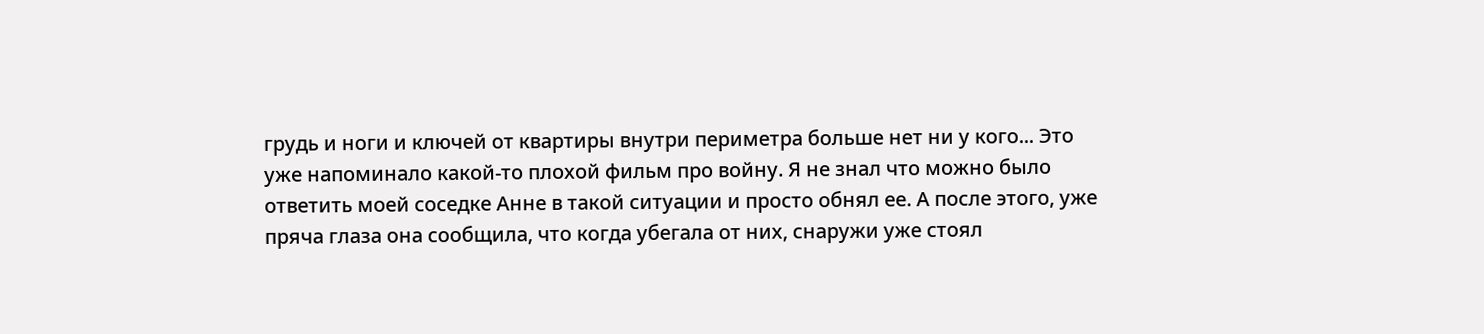грудь и ноги и ключей от квартиры внутри периметра больше нет ни у кого... Это уже напоминало какой-то плохой фильм про войну. Я не знал что можно было ответить моей соседке Анне в такой ситуации и просто обнял ее. А после этого, уже пряча глаза она сообщила, что когда убегала от них, снаружи уже стоял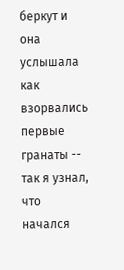беркут и она услышала как взорвались первые гранаты -- так я узнал, что начался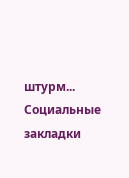штурм...
Социальные закладки